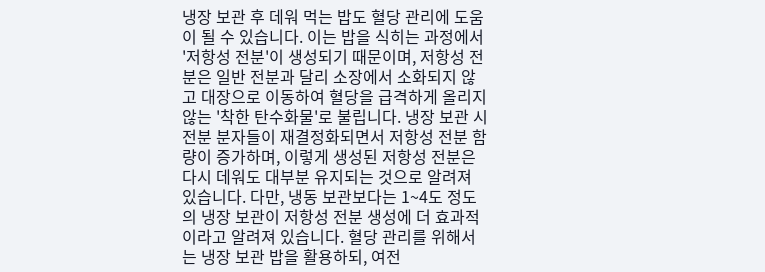냉장 보관 후 데워 먹는 밥도 혈당 관리에 도움이 될 수 있습니다. 이는 밥을 식히는 과정에서 '저항성 전분'이 생성되기 때문이며, 저항성 전분은 일반 전분과 달리 소장에서 소화되지 않고 대장으로 이동하여 혈당을 급격하게 올리지 않는 '착한 탄수화물'로 불립니다. 냉장 보관 시 전분 분자들이 재결정화되면서 저항성 전분 함량이 증가하며, 이렇게 생성된 저항성 전분은 다시 데워도 대부분 유지되는 것으로 알려져 있습니다. 다만, 냉동 보관보다는 1~4도 정도의 냉장 보관이 저항성 전분 생성에 더 효과적이라고 알려져 있습니다. 혈당 관리를 위해서는 냉장 보관 밥을 활용하되, 여전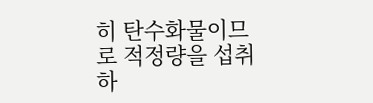히 탄수화물이므로 적정량을 섭취하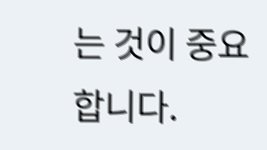는 것이 중요합니다.